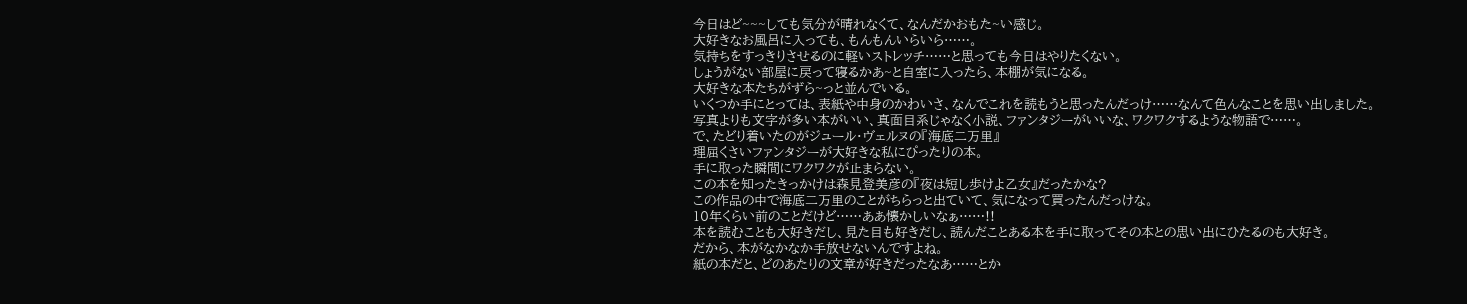今日はど~~~しても気分が晴れなくて、なんだかおもた~い感じ。
大好きなお風呂に入っても、もんもんいらいら……。
気持ちをすっきりさせるのに軽いストレッチ……と思っても今日はやりたくない。
しょうがない部屋に戻って寝るかあ~と自室に入ったら、本棚が気になる。
大好きな本たちがずら~っと並んでいる。
いくつか手にとっては、表紙や中身のかわいさ、なんでこれを読もうと思ったんだっけ……なんて色んなことを思い出しました。
写真よりも文字が多い本がいい、真面目系じゃなく小説、ファンタジーがいいな、ワクワクするような物語で……。
で、たどり着いたのがジュール・ヴェルヌの『海底二万里』
理屈くさいファンタジーが大好きな私にぴったりの本。
手に取った瞬間にワクワクが止まらない。
この本を知ったきっかけは森見登美彦の『夜は短し歩けよ乙女』だったかな?
この作品の中で海底二万里のことがちらっと出ていて、気になって買ったんだっけな。
10年くらい前のことだけど……ああ懐かしいなぁ……!!
本を読むことも大好きだし、見た目も好きだし、読んだことある本を手に取ってその本との思い出にひたるのも大好き。
だから、本がなかなか手放せないんですよね。
紙の本だと、どのあたりの文章が好きだったなあ……とか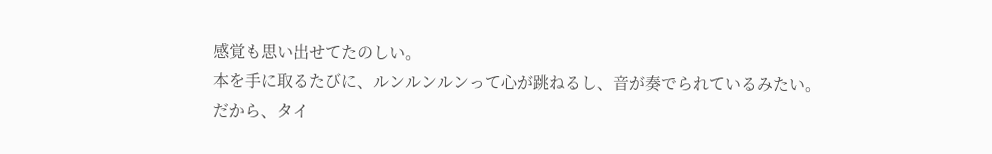感覚も思い出せてたのしい。
本を手に取るたびに、ルンルンルンって心が跳ねるし、音が奏でられているみたい。
だから、タイ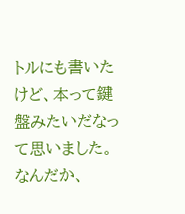トルにも書いたけど、本って鍵盤みたいだなって思いました。
なんだか、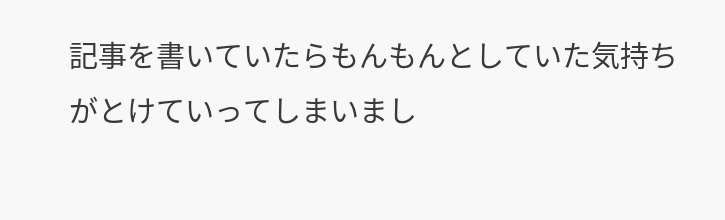記事を書いていたらもんもんとしていた気持ちがとけていってしまいまし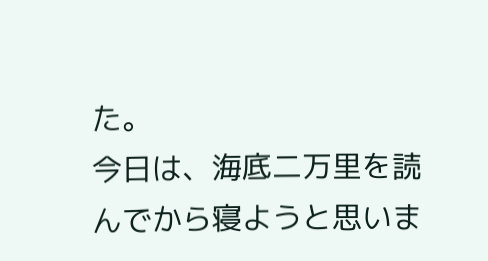た。
今日は、海底二万里を読んでから寝ようと思いま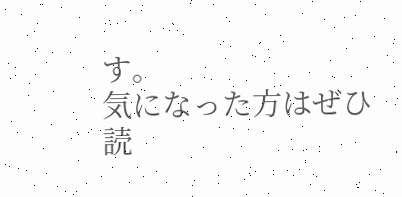す。
気になった方はぜひ読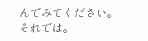んでみてください。
それでは。